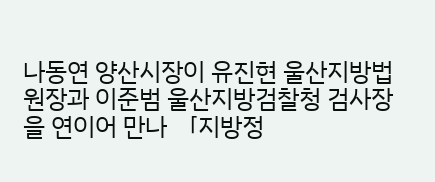나동연 양산시장이 유진현 울산지방법원장과 이준범 울산지방검찰청 검사장을 연이어 만나 「지방정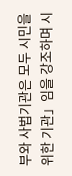부와 사법기관은 모두 시민을 위한 기관」임을 강조하며 시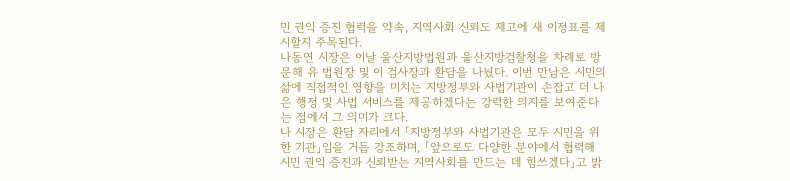민 권익 증진 협력을 약속, 지역사회 신뢰도 제고에 새 이정표를 제시할지 주목된다.
나동연 시장은 이날 울산지방법원과 울산지방검찰청을 차례로 방문해 유 법원장 및 이 검사장과 환담을 나눴다. 이번 만남은 시민의 삶에 직접적인 영향을 미치는 지방정부와 사법기관이 손잡고 더 나은 행정 및 사법 서비스를 제공하겠다는 강력한 의지를 보여준다는 점에서 그 의미가 크다.
나 시장은 환담 자리에서 「지방정부와 사법기관은 모두 시민을 위한 기관」임을 거듭 강조하며, 「앞으로도 다양한 분야에서 협력해 시민 권익 증진과 신뢰받는 지역사회를 만드는 데 힘쓰겠다」고 밝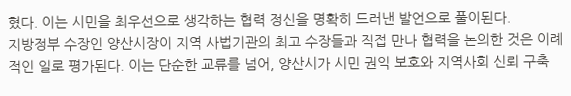혔다. 이는 시민을 최우선으로 생각하는 협력 정신을 명확히 드러낸 발언으로 풀이된다.
지방정부 수장인 양산시장이 지역 사법기관의 최고 수장들과 직접 만나 협력을 논의한 것은 이례적인 일로 평가된다. 이는 단순한 교류를 넘어, 양산시가 시민 권익 보호와 지역사회 신뢰 구축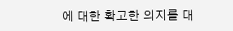에 대한 확고한 의지를 대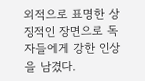외적으로 표명한 상징적인 장면으로 독자들에게 강한 인상을 남겼다.